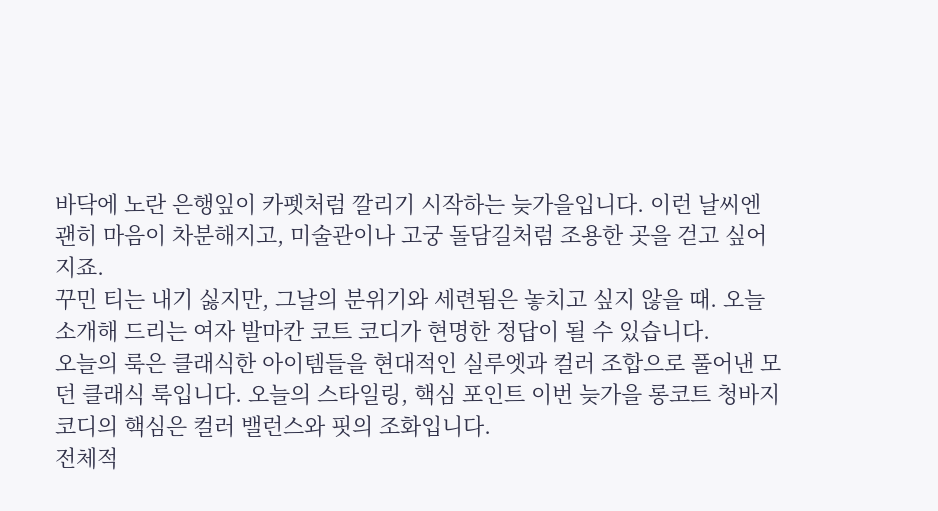바닥에 노란 은행잎이 카펫처럼 깔리기 시작하는 늦가을입니다. 이런 날씨엔 괜히 마음이 차분해지고, 미술관이나 고궁 돌담길처럼 조용한 곳을 걷고 싶어지죠.
꾸민 티는 내기 싫지만, 그날의 분위기와 세련됨은 놓치고 싶지 않을 때. 오늘 소개해 드리는 여자 발마칸 코트 코디가 현명한 정답이 될 수 있습니다.
오늘의 룩은 클래식한 아이템들을 현대적인 실루엣과 컬러 조합으로 풀어낸 모던 클래식 룩입니다. 오늘의 스타일링, 핵심 포인트 이번 늦가을 롱코트 청바지 코디의 핵심은 컬러 밸런스와 핏의 조화입니다.
전체적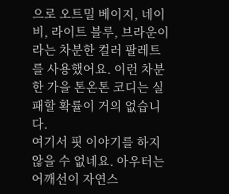으로 오트밀 베이지, 네이비, 라이트 블루, 브라운이라는 차분한 컬러 팔레트를 사용했어요. 이런 차분한 가을 톤온톤 코디는 실패할 확률이 거의 없습니다.
여기서 핏 이야기를 하지 않을 수 없네요. 아우터는 어깨선이 자연스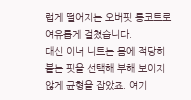럽게 떨어지는 오버핏 롱코트로 여유롭게 걸쳤습니다.
대신 이너 니트는 몸에 적당히 붙는 핏을 선택해 부해 보이지 않게 균형을 잡았죠. 여기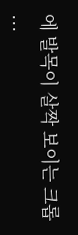에 발목이 살짝 보이는 크롭 ...